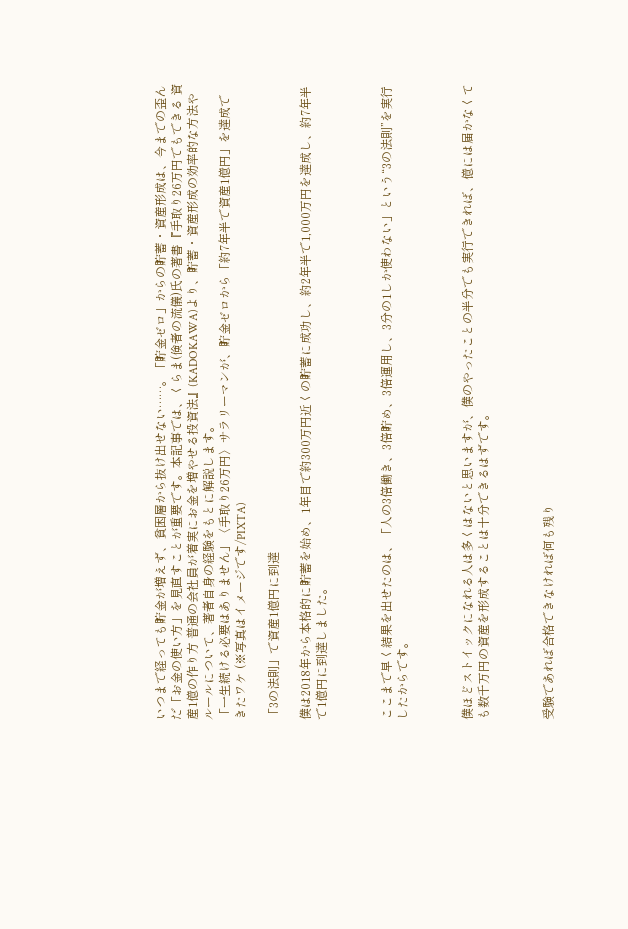いつまで経っても貯金が増えず、貧困層から抜け出せない……。「貯金ゼロ」からの貯蓄・資産形成は、今までの歪んだ「お金の使い方」を見直すことが重要です。本記事では、くらま(倹者の流儀)氏の著書『手取り26万円でもできる 資産1億の作り方 普通の会社員が着実にお金を増やせる投資法』(KADOKAWA)より、貯蓄・資産形成の効率的な方法やルールについて、著者自身の経験をもとに解説します。
「一生続ける必要はありません」〈手取り26万円〉サラリーマンが、貯金ゼロから「約7年半で資産1億円」を達成できたワケ (※写真はイメージです/PIXTA)

「3の法則」で資産1億円に到達

僕は2018年から本格的に貯蓄を始め、1年目で約300万円近くの貯蓄に成功し、約2年半で1,000万円を達成し、約7年半で1億円に到達しました。



ここまで早く結果を出せたのは、「人の3倍働き、3倍貯め、3倍運用し、3分の1しか使わない」という“3の法則”を実行したからです。



僕ほどストイックになれる人は多くはないと思いますが、僕のやったことの半分でも実行できれば、億には届かなくても数千万円の資産を形成することは十分できるはずです。



受験であれば合格できなければ何も残り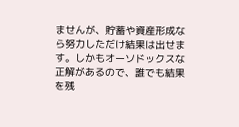ませんが、貯蓄や資産形成なら努力しただけ結果は出せます。しかもオーソドックスな正解があるので、誰でも結果を残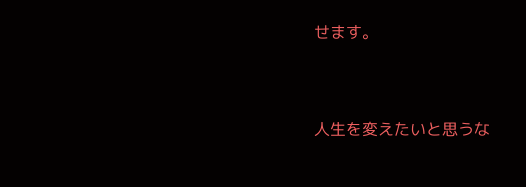せます。



人生を変えたいと思うな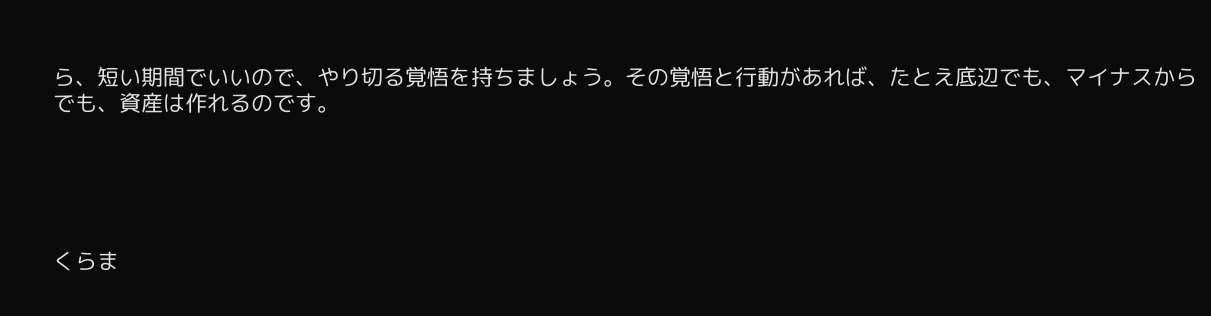ら、短い期間でいいので、やり切る覚悟を持ちましょう。その覚悟と行動があれば、たとえ底辺でも、マイナスからでも、資産は作れるのです。





くらま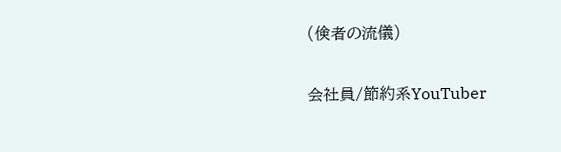(倹者の流儀)

会社員/節約系YouTuber